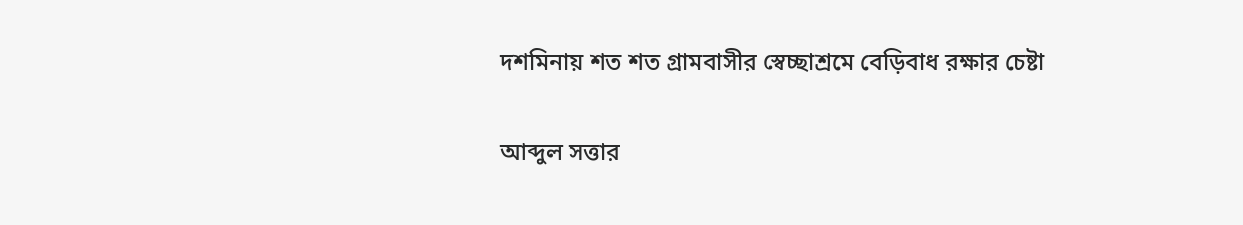দশমিনায় শত শত গ্রামবাসীর স্বেচ্ছাশ্রমে বেড়িবাধ রক্ষার চেষ্টা

আব্দুল সত্তার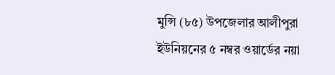মুন্সি (৮৫) উপজেলার আলীপুরা ইউনিয়নের ৫ নম্বর ওয়ার্ডের নয়া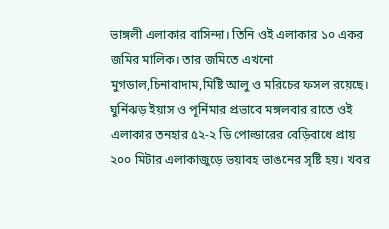ভাঙ্গলী এলাকার বাসিন্দা। তিনি ওই এলাকার ১০ একর জমির মালিক। তার জমিতে এখনো মুগডাল,চিনাবাদাম,মিষ্টি আলু ও মরিচের ফসল রয়েছে। ঘুর্নিঝড় ইয়াস ও পূর্নিমার প্রভাবে মঙ্গলবার রাতে ওই এলাকার তনহার ৫২-২ ডি পোল্ডারের বেড়িবাধে প্রায় ২০০ মিটার এলাকাজুড়ে ভয়াবহ ভাঙনের সৃষ্টি হয়। খবর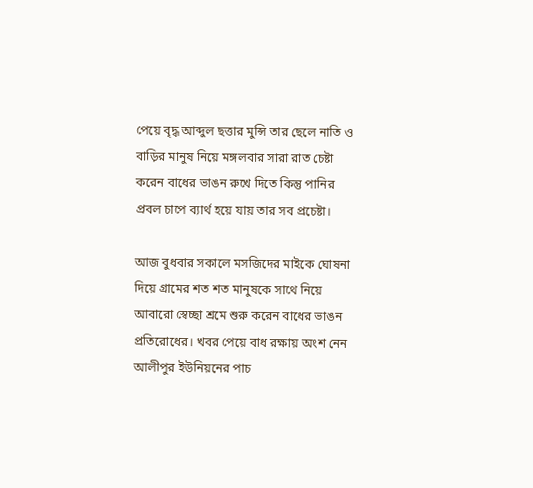পেয়ে বৃদ্ধ আব্দুল ছত্তার মুন্সি তার ছেলে নাতি ও বাড়ির মানুষ নিয়ে মঙ্গলবার সারা রাত চেষ্টা করেন বাধের ভাঙন রুখে দিতে কিন্তু পানির প্রবল চাপে ব্যার্থ হয়ে যায় তার সব প্রচেষ্টা।

আজ বুধবার সকালে মসজিদের মাইকে ঘোষনা দিয়ে গ্রামের শত শত মানুষকে সাথে নিয়ে আবারো স্বেচ্ছা শ্রমে শুরু করেন বাধের ভাঙন প্রতিরোধের। খবর পেয়ে বাধ রক্ষায় অংশ নেন আলীপুর ইউনিয়নের পাচ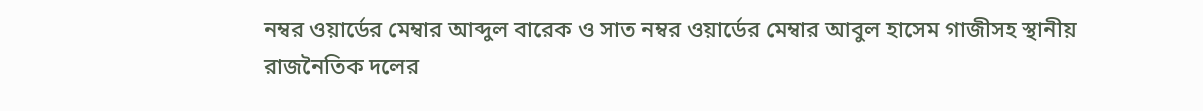নম্বর ওয়ার্ডের মেম্বার আব্দুল বারেক ও সাত নম্বর ওয়ার্ডের মেম্বার আবুল হাসেম গাজীসহ স্থানীয় রাজনৈতিক দলের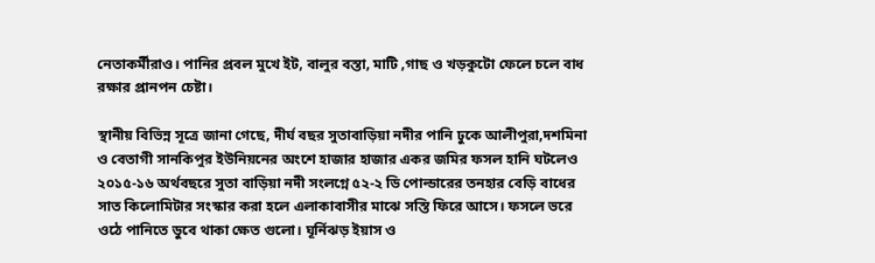নেতাকর্মীরাও। পানির প্রবল মুখে ইট, বালুর বস্তা, মাটি ,গাছ ও খড়কুটো ফেলে চলে বাধ রক্ষার প্রানপন চেষ্টা।

স্থানীয় বিভিন্ন সূত্রে জানা গেছে, দীর্ঘ বছর সুতাবাড়িয়া নদীর পানি ঢুকে আলীপুরা,দশমিনা ও বেতাগী সানকিপুর ইউনিয়নের অংশে হাজার হাজার একর জমির ফসল হানি ঘটলেও ২০১৫-১৬ অর্থবছরে সুতা বাড়িয়া নদী সংলগ্নে ৫২-২ ডি পোল্ডারের তনহার বেড়ি বাধের সাত কিলোমিটার সংস্কার করা হলে এলাকাবাসীর মাঝে সস্তি ফিরে আসে। ফসলে ভরে ওঠে পানিতে ডুবে থাকা ক্ষেত গুলো। ঘূর্নিঝড় ইয়াস ও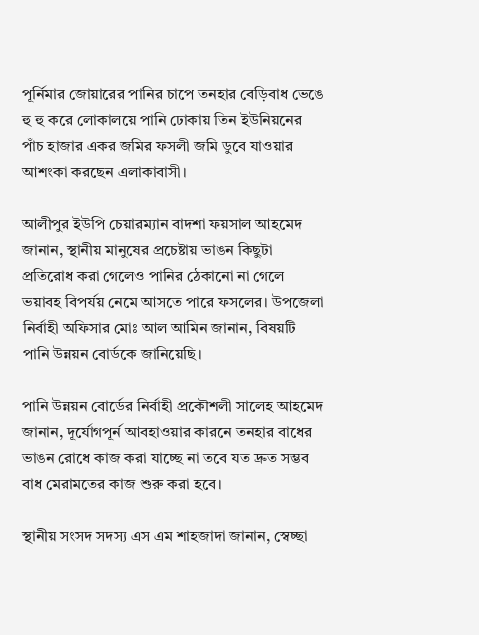পূর্নিমার জোয়ারের পানির চাপে তনহার বেড়িবাধ ভেঙে হু হু করে লোকালয়ে পানি ঢোকায় তিন ইউনিয়নের পাঁচ হাজার একর জমির ফসলী জমি ডুবে যাওয়ার আশংকা করছেন এলাকাবাসী।

আলীপুর ইউপি চেয়ারম্যান বাদশা ফয়সাল আহমেদ জানান, স্থানীয় মানুষের প্রচেষ্টায় ভাঙন কিছুটা প্রতিরোধ করা গেলেও পানির ঠেকানো না গেলে ভয়াবহ বিপর্যয় নেমে আসতে পারে ফসলের। উপজেলা নির্বাহী অফিসার মোঃ আল আমিন জানান, বিষয়টি পানি উন্নয়ন বোর্ডকে জানিয়েছি।

পানি উন্নয়ন বোর্ডের নির্বাহী প্রকৌশলী সালেহ আহমেদ জানান, দূর্যোগপূর্ন আবহাওয়ার কারনে তনহার বাধের ভাঙন রোধে কাজ করা যাচ্ছে না তবে যত দ্রুত সম্ভব বাধ মেরামতের কাজ শুরু করা হবে।

স্থানীয় সংসদ সদস্য এস এম শাহজাদা জানান, স্বেচ্ছা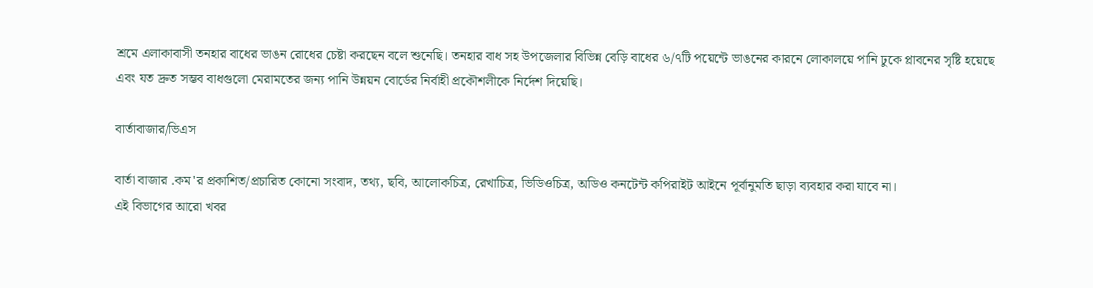শ্রমে এলাকাবাসী তনহার বাধের ভাঙন রোধের চেষ্টা করছেন বলে শুনেছি। তনহার বাধ সহ উপজেলার বিভিন্ন বেড়ি বাধের ৬/৭টি পয়েন্টে ভাঙনের কারনে লোকালয়ে পানি ঢুকে প্লাবনের সৃষ্টি হয়েছে এবং যত দ্রুত সম্ভব বাধগুলো মেরামতের জন্য পানি উন্নয়ন বোর্ডের নির্বাহী প্রকৌশলীকে নির্দেশ দিয়েছি।

বার্তাবাজার/ভিএস

বার্তা বাজার .কম'র প্রকাশিত/প্রচারিত কোনো সংবাদ, তথ্য, ছবি, আলোকচিত্র, রেখাচিত্র, ভিডিওচিত্র, অডিও কনটেন্ট কপিরাইট আইনে পূর্বানুমতি ছাড়া ব্যবহার করা যাবে না।
এই বিভাগের আরো খবর